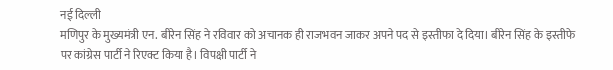नई दिल्ली
मणिपुर के मुख्यमंत्री एन. बीरेन सिंह ने रविवार को अचानक ही राजभवन जाकर अपने पद से इस्तीफा दे दिया। बीरेन सिंह के इस्तीफे पर कांग्रेस पार्टी ने रिएक्ट किया है। विपक्षी पार्टी ने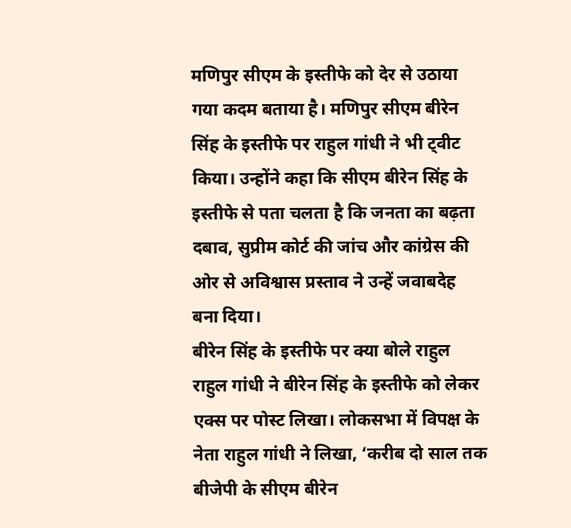मणिपुर सीएम के इस्तीफे को देर से उठाया गया कदम बताया है। मणिपुर सीएम बीरेन सिंह के इस्तीफे पर राहुल गांधी ने भी ट्वीट किया। उन्होंने कहा कि सीएम बीरेन सिंह के इस्तीफे से पता चलता है कि जनता का बढ़ता दबाव, सुप्रीम कोर्ट की जांच और कांग्रेस की ओर से अविश्वास प्रस्ताव ने उन्हें जवाबदेह बना दिया।
बीरेन सिंह के इस्तीफे पर क्या बोले राहुल
राहुल गांधी ने बीरेन सिंह के इस्तीफे को लेकर एक्स पर पोस्ट लिखा। लोकसभा में विपक्ष के नेता राहुल गांधी ने लिखा, ‘करीब दो साल तक बीजेपी के सीएम बीरेन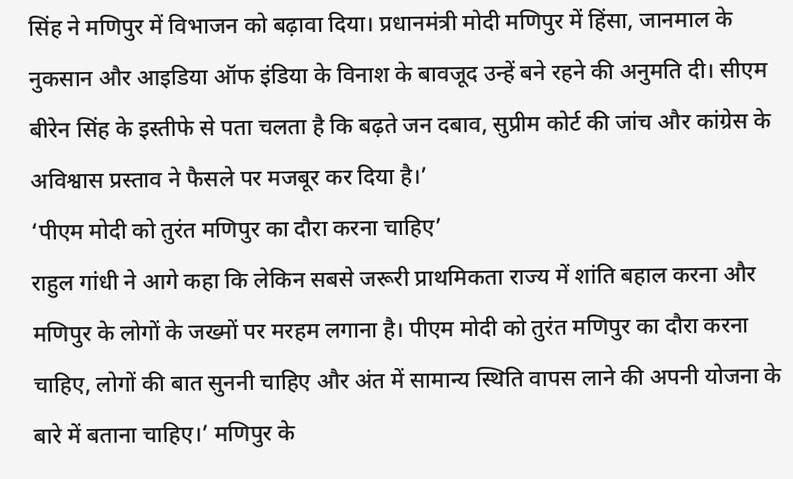सिंह ने मणिपुर में विभाजन को बढ़ावा दिया। प्रधानमंत्री मोदी मणिपुर में हिंसा, जानमाल के नुकसान और आइडिया ऑफ इंडिया के विनाश के बावजूद उन्हें बने रहने की अनुमति दी। सीएम बीरेन सिंह के इस्तीफे से पता चलता है कि बढ़ते जन दबाव, सुप्रीम कोर्ट की जांच और कांग्रेस के अविश्वास प्रस्ताव ने फैसले पर मजबूर कर दिया है।’
‘पीएम मोदी को तुरंत मणिपुर का दौरा करना चाहिए’
राहुल गांधी ने आगे कहा कि लेकिन सबसे जरूरी प्राथमिकता राज्य में शांति बहाल करना और मणिपुर के लोगों के जख्मों पर मरहम लगाना है। पीएम मोदी को तुरंत मणिपुर का दौरा करना चाहिए, लोगों की बात सुननी चाहिए और अंत में सामान्य स्थिति वापस लाने की अपनी योजना के बारे में बताना चाहिए।’ मणिपुर के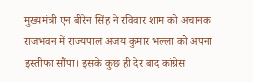मुख्यमंत्री एन बीरेन सिंह ने रविवार शाम को अचानक राजभवन में राज्यपाल अजय कुमार भल्ला को अपना इस्तीफा सौंपा। इसके कुछ ही देर बाद कांग्रेस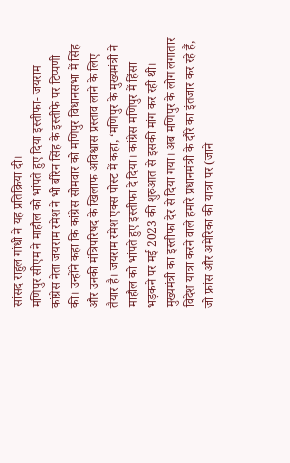सांसद राहुल गांधी ने यह प्रतिक्रिया दी।
मणिपुर सीएम ने माहौल को भांपते हुए दिया इस्तीफा- जयराम
कांग्रेस नेता जयराम रमेश ने भी बीरेन सिंह के इस्तीफे पर टिप्पणी की। उन्होंने कहा कि कांग्रेस सोमवार को मणिपुर विधानसभा में सिंह और उनकी मंत्रिपरिषद के खिलाफ अविश्वास प्रस्ताव लाने के लिए तैयार है। जयराम रमेश एक्स पोस्ट में कहा, ‘मणिपुर के मुख्यमंत्री ने माहौल को भांपते हुए इस्तीफा दे दिया। कांग्रेस मणिपुर में हिंसा भड़कने पर मई 2023 की शुरुआत से इसकी मांग कर रही थी। मुख्यमंत्री का इस्तीफा देर से दिया गया। अब मणिपुर के लोग लगातार विदेश यात्रा करने वाले हमारे प्रधानमंत्री के दौरे का इंतजार कर रहे हैं, जो फ्रांस और अमेरिका की यात्रा पर (जाने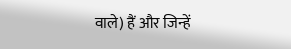वाले) हैं और जिन्हें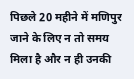पिछले 20 महीने में मणिपुर जाने के लिए न तो समय मिला है और न ही उनकी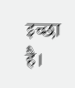इच्छा है।